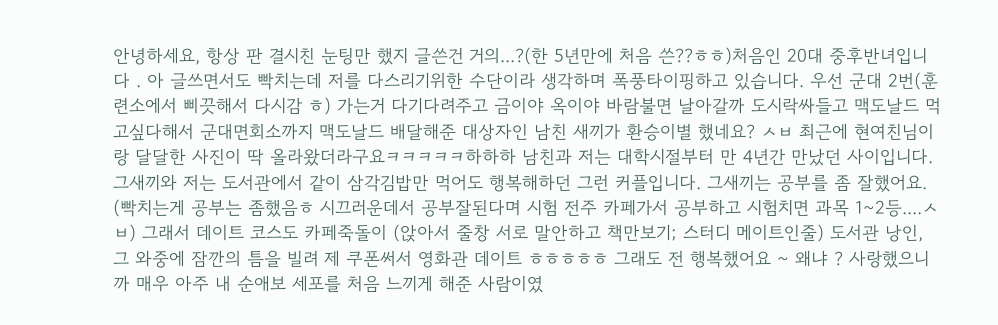안녕하세요, 항상 판 결시친 눈팅만 했지 글쓴건 거의...?(한 5년만에 처음 쓴??ㅎㅎ)처음인 20대 중후반녀입니다 . 아 글쓰면서도 빡치는데 저를 다스리기위한 수단이라 생각하며 폭풍타이핑하고 있습니다. 우선 군대 2번(훈련소에서 삐끗해서 다시감 ㅎ) 가는거 다기다려주고 금이야 옥이야 바람불면 날아갈까 도시락싸들고 맥도날드 먹고싶다해서 군대면회소까지 맥도날드 배달해준 대상자인 남친 새끼가 환승이별 했네요? ㅅㅂ 최근에 현여친님이랑 달달한 사진이 딱 올라왔더라구요ㅋㅋㅋㅋㅋ하하하 남친과 저는 대학시절부터 만 4년간 만났던 사이입니다. 그새끼와 저는 도서관에서 같이 삼각김밥만 먹어도 행복해하던 그런 커플입니다. 그새끼는 공부를 좀 잘했어요. (빡치는게 공부는 좀했음ㅎ 시끄러운데서 공부잘된다며 시험 전주 카페가서 공부하고 시험치면 과목 1~2등....ㅅㅂ) 그래서 데이트 코스도 카페죽돌이 (앉아서 줄창 서로 말안하고 책만보기; 스터디 메이트인줄) 도서관 낭인, 그 와중에 잠깐의 틈을 빌려 제 쿠폰써서 영화관 데이트 ㅎㅎㅎㅎㅎ 그래도 전 행복했어요 ~ 왜냐 ? 사랑했으니까 매우 아주 내 순애보 세포를 처음 느끼게 해준 사람이였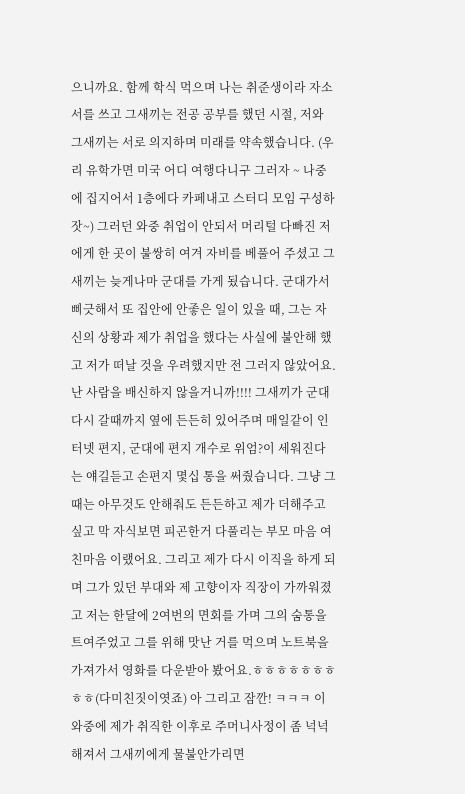으니까요. 함께 학식 먹으며 나는 취준생이라 자소서를 쓰고 그새끼는 전공 공부를 했던 시절, 저와 그새끼는 서로 의지하며 미래를 약속했습니다. (우리 유학가면 미국 어디 여행다니구 그러자 ~ 나중에 집지어서 1층에다 카페내고 스터디 모임 구성하잣~) 그러던 와중 취업이 안되서 머리털 다빠진 저에게 한 곳이 불쌍히 여겨 자비를 베풀어 주셨고 그새끼는 늦게나마 군대를 가게 됬습니다. 군대가서 삐긋해서 또 집안에 안좋은 일이 있을 때, 그는 자신의 상황과 제가 취업을 했다는 사실에 불안해 했고 저가 떠날 것을 우려했지만 전 그러지 않았어요. 난 사람을 배신하지 않을거니까!!!! 그새끼가 군대 다시 갈때까지 옆에 든든히 있어주며 매일같이 인터넷 편지, 군대에 편지 개수로 위엄?이 세워진다는 얘길듣고 손편지 몇십 통을 써줬습니다. 그냥 그때는 아무것도 안해줘도 든든하고 제가 더해주고 싶고 막 자식보면 피곤한거 다풀리는 부모 마음 여친마음 이랬어요. 그리고 제가 다시 이직을 하게 되며 그가 있던 부대와 제 고향이자 직장이 가까워졌고 저는 한달에 2여번의 면회를 가며 그의 숨통을 트여주었고 그를 위해 맛난 거를 먹으며 노트북을 가져가서 영화를 다운받아 봤어요.ㅎㅎㅎㅎㅎㅎㅎㅎㅎ(다미친짓이엿죠) 아 그리고 잠깐! ㅋㅋㅋ 이와중에 제가 취직한 이후로 주머니사정이 좀 넉넉해져서 그새끼에게 물불안가리면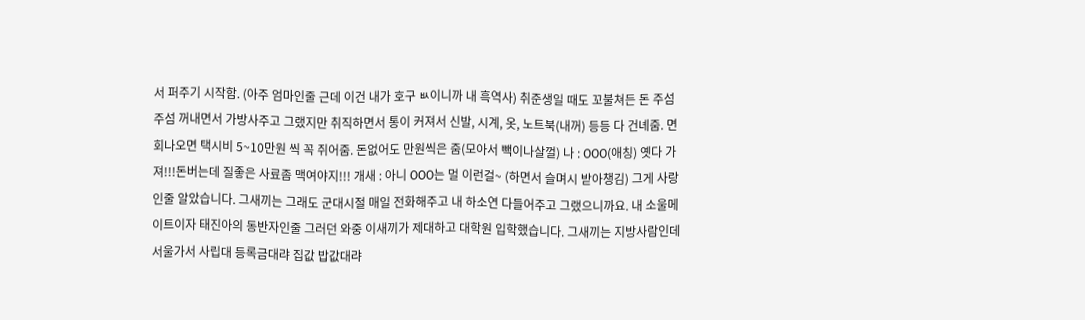서 퍼주기 시작함. (아주 엄마인줄 근데 이건 내가 호구 ㅄ이니까 내 흑역사) 취준생일 때도 꼬불쳐든 돈 주섬주섬 꺼내면서 가방사주고 그랬지만 취직하면서 통이 커져서 신발, 시계, 옷, 노트북(내꺼) 등등 다 건녜줌. 면회나오면 택시비 5~10만원 씩 꼭 쥐어줌. 돈없어도 만원씩은 줌(모아서 빽이나살껄) 나 : OOO(애칭) 옛다 가져!!!돈버는데 질좋은 사료좀 맥여야지!!! 개새 : 아니 OOO는 멀 이런걸~ (하면서 슬며시 받아챙김) 그게 사랑인줄 알았습니다. 그새끼는 그래도 군대시절 매일 전화해주고 내 하소연 다들어주고 그랬으니까요. 내 소울메이트이자 태진아의 동반자인줄 그러던 와중 이새끼가 제대하고 대학원 입학했습니다. 그새끼는 지방사람인데 서울가서 사립대 등록금대랴 집값 밥값대랴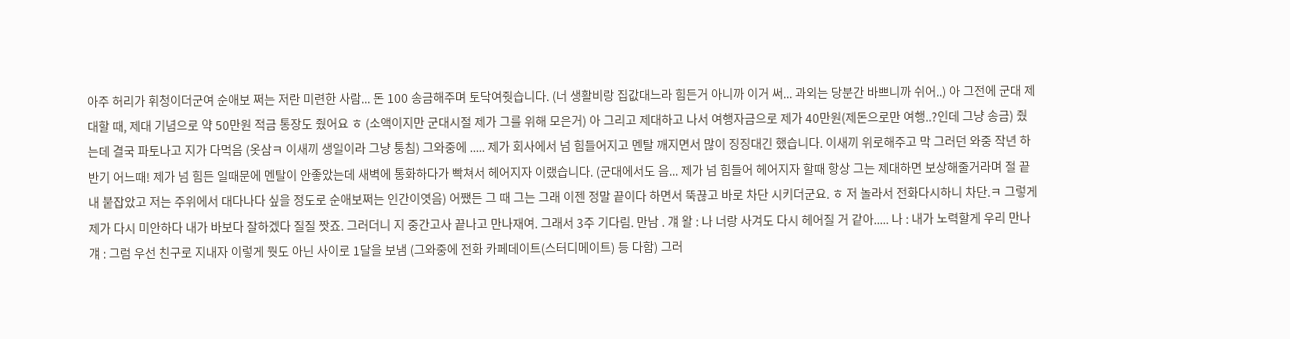아주 허리가 휘청이더군여 순애보 쩌는 저란 미련한 사람... 돈 100 송금해주며 토닥여줫습니다. (너 생활비랑 집값대느라 힘든거 아니까 이거 써... 과외는 당분간 바쁘니까 쉬어..) 아 그전에 군대 제대할 때, 제대 기념으로 약 50만원 적금 통장도 줬어요 ㅎ (소액이지만 군대시절 제가 그를 위해 모은거) 아 그리고 제대하고 나서 여행자금으로 제가 40만원(제돈으로만 여행..?인데 그냥 송금) 줬는데 결국 파토나고 지가 다먹음 (옷삼ㅋ 이새끼 생일이라 그냥 퉁침) 그와중에 ..... 제가 회사에서 넘 힘들어지고 멘탈 깨지면서 많이 징징대긴 했습니다. 이새끼 위로해주고 막 그러던 와중 작년 하반기 어느때! 제가 넘 힘든 일때문에 멘탈이 안좋았는데 새벽에 통화하다가 빡쳐서 헤어지자 이랬습니다. (군대에서도 음... 제가 넘 힘들어 헤어지자 할때 항상 그는 제대하면 보상해줄거라며 절 끝내 붙잡았고 저는 주위에서 대다나다 싶을 정도로 순애보쩌는 인간이엿음) 어쨌든 그 때 그는 그래 이젠 정말 끝이다 하면서 뚝끊고 바로 차단 시키더군요. ㅎ 저 놀라서 전화다시하니 차단.ㅋ 그렇게 제가 다시 미안하다 내가 바보다 잘하겠다 질질 짯죠. 그러더니 지 중간고사 끝나고 만나재여. 그래서 3주 기다림. 만남 . 걔 왈 : 나 너랑 사겨도 다시 헤어질 거 같아..... 나 : 내가 노력할게 우리 만나 걔 : 그럼 우선 친구로 지내자 이렇게 뭣도 아닌 사이로 1달을 보냄 (그와중에 전화 카페데이트(스터디메이트) 등 다함) 그러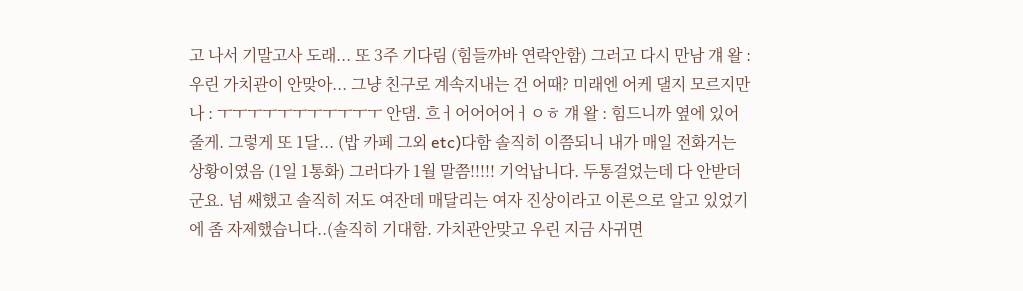고 나서 기말고사 도래... 또 3주 기다림 (힘들까바 연락안함) 그러고 다시 만남 걔 왈 : 우린 가치관이 안맞아... 그냥 친구로 계속지내는 건 어때? 미래엔 어케 댈지 모르지만 나 : ㅜㅜㅜㅜㅜㅜㅜㅜㅜㅜㅜ 안댐. 흐ㅓ어어어어ㅓㅇㅎ 걔 왈 : 힘드니까 옆에 있어줄게. 그렇게 또 1달... (밥 카페 그외 etc)다함 솔직히 이쯤되니 내가 매일 전화거는 상황이였음 (1일 1통화) 그러다가 1월 말쯤!!!!! 기억납니다. 두통걸었는데 다 안받더군요. 넘 쌔했고 솔직히 저도 여잔데 매달리는 여자 진상이라고 이론으로 알고 있었기에 좀 자제했습니다..(솔직히 기대함. 가치관안맞고 우린 지금 사귀면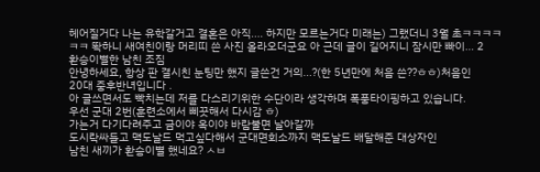헤어질거다 나는 유학갈거고 결혼은 아직.... 하지만 모르는거다 미래는) 그랬더니 3월 초ㅋㅋㅋㅋㅋㅋ 똭하니 새여친이랑 머리띠 쓴 사진 올라오더군요 아 근데 글이 길어지니 잠시만 빠이... 2
환승이별한 남친 조짐
안녕하세요, 항상 판 결시친 눈팅만 했지 글쓴건 거의...?(한 5년만에 처음 쓴??ㅎㅎ)처음인
20대 중후반녀입니다 .
아 글쓰면서도 빡치는데 저를 다스리기위한 수단이라 생각하며 폭풍타이핑하고 있습니다.
우선 군대 2번(훈련소에서 삐끗해서 다시감 ㅎ)
가는거 다기다려주고 금이야 옥이야 바람불면 날아갈까
도시락싸들고 맥도날드 먹고싶다해서 군대면회소까지 맥도날드 배달해준 대상자인
남친 새끼가 환승이별 했네요? ㅅㅂ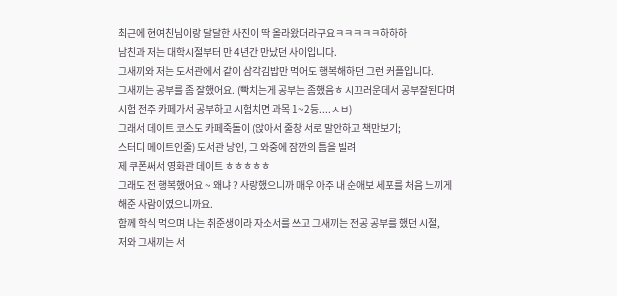최근에 현여친님이랑 달달한 사진이 딱 올라왔더라구요ㅋㅋㅋㅋㅋ하하하
남친과 저는 대학시절부터 만 4년간 만났던 사이입니다.
그새끼와 저는 도서관에서 같이 삼각김밥만 먹어도 행복해하던 그런 커플입니다.
그새끼는 공부를 좀 잘했어요. (빡치는게 공부는 좀했음ㅎ 시끄러운데서 공부잘된다며
시험 전주 카페가서 공부하고 시험치면 과목 1~2등....ㅅㅂ)
그래서 데이트 코스도 카페죽돌이 (앉아서 줄창 서로 말안하고 책만보기;
스터디 메이트인줄) 도서관 낭인, 그 와중에 잠깐의 틈을 빌려
제 쿠폰써서 영화관 데이트 ㅎㅎㅎㅎㅎ
그래도 전 행복했어요 ~ 왜냐 ? 사랑했으니까 매우 아주 내 순애보 세포를 처음 느끼게
해준 사람이였으니까요.
함께 학식 먹으며 나는 취준생이라 자소서를 쓰고 그새끼는 전공 공부를 했던 시절,
저와 그새끼는 서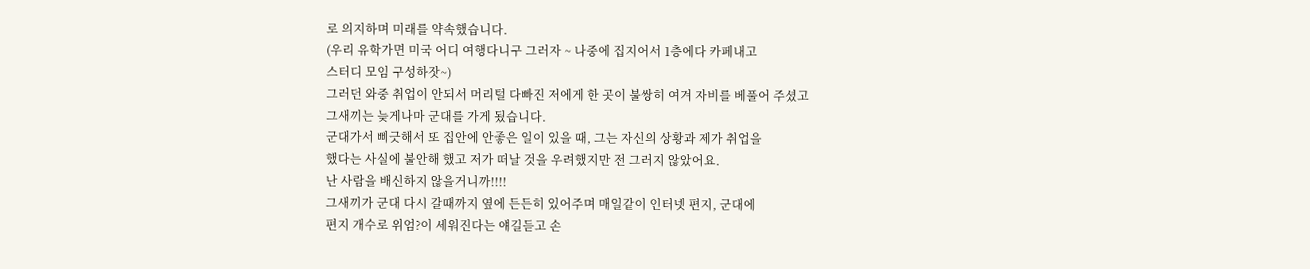로 의지하며 미래를 약속했습니다.
(우리 유학가면 미국 어디 여행다니구 그러자 ~ 나중에 집지어서 1층에다 카페내고
스터디 모임 구성하잣~)
그러던 와중 취업이 안되서 머리털 다빠진 저에게 한 곳이 불쌍히 여겨 자비를 베풀어 주셨고
그새끼는 늦게나마 군대를 가게 됬습니다.
군대가서 삐긋해서 또 집안에 안좋은 일이 있을 때, 그는 자신의 상황과 제가 취업을
했다는 사실에 불안해 했고 저가 떠날 것을 우려했지만 전 그러지 않았어요.
난 사람을 배신하지 않을거니까!!!!
그새끼가 군대 다시 갈때까지 옆에 든든히 있어주며 매일같이 인터넷 편지, 군대에
편지 개수로 위엄?이 세워진다는 얘길듣고 손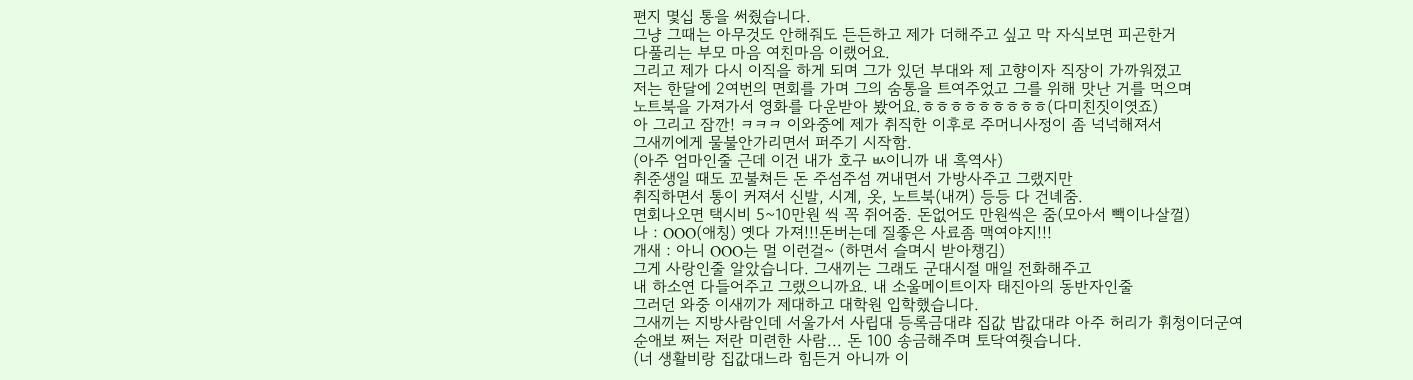편지 몇십 통을 써줬습니다.
그냥 그때는 아무것도 안해줘도 든든하고 제가 더해주고 싶고 막 자식보면 피곤한거
다풀리는 부모 마음 여친마음 이랬어요.
그리고 제가 다시 이직을 하게 되며 그가 있던 부대와 제 고향이자 직장이 가까워졌고
저는 한달에 2여번의 면회를 가며 그의 숨통을 트여주었고 그를 위해 맛난 거를 먹으며
노트북을 가져가서 영화를 다운받아 봤어요.ㅎㅎㅎㅎㅎㅎㅎㅎㅎ(다미친짓이엿죠)
아 그리고 잠깐! ㅋㅋㅋ 이와중에 제가 취직한 이후로 주머니사정이 좀 넉넉해져서
그새끼에게 물불안가리면서 퍼주기 시작함.
(아주 엄마인줄 근데 이건 내가 호구 ㅄ이니까 내 흑역사)
취준생일 때도 꼬불쳐든 돈 주섬주섬 꺼내면서 가방사주고 그랬지만
취직하면서 통이 커져서 신발, 시계, 옷, 노트북(내꺼) 등등 다 건녜줌.
면회나오면 택시비 5~10만원 씩 꼭 쥐어줌. 돈없어도 만원씩은 줌(모아서 빽이나살껄)
나 : OOO(애칭) 옛다 가져!!!돈버는데 질좋은 사료좀 맥여야지!!!
개새 : 아니 OOO는 멀 이런걸~ (하면서 슬며시 받아챙김)
그게 사랑인줄 알았습니다. 그새끼는 그래도 군대시절 매일 전화해주고
내 하소연 다들어주고 그랬으니까요. 내 소울메이트이자 태진아의 동반자인줄
그러던 와중 이새끼가 제대하고 대학원 입학했습니다.
그새끼는 지방사람인데 서울가서 사립대 등록금대랴 집값 밥값대랴 아주 허리가 휘청이더군여
순애보 쩌는 저란 미련한 사람... 돈 100 송금해주며 토닥여줫습니다.
(너 생활비랑 집값대느라 힘든거 아니까 이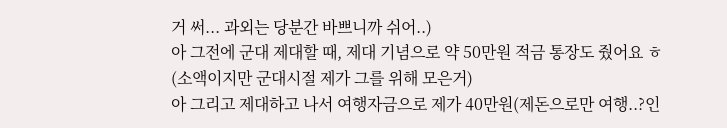거 써... 과외는 당분간 바쁘니까 쉬어..)
아 그전에 군대 제대할 때, 제대 기념으로 약 50만원 적금 통장도 줬어요 ㅎ
(소액이지만 군대시절 제가 그를 위해 모은거)
아 그리고 제대하고 나서 여행자금으로 제가 40만원(제돈으로만 여행..?인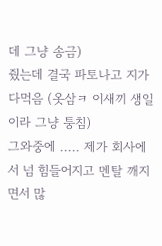데 그냥 송금)
줬는데 결국 파토나고 지가 다먹음 (옷삼ㅋ 이새끼 생일이라 그냥 퉁침)
그와중에 ..... 제가 회사에서 넘 힘들어지고 멘탈 깨지면서 많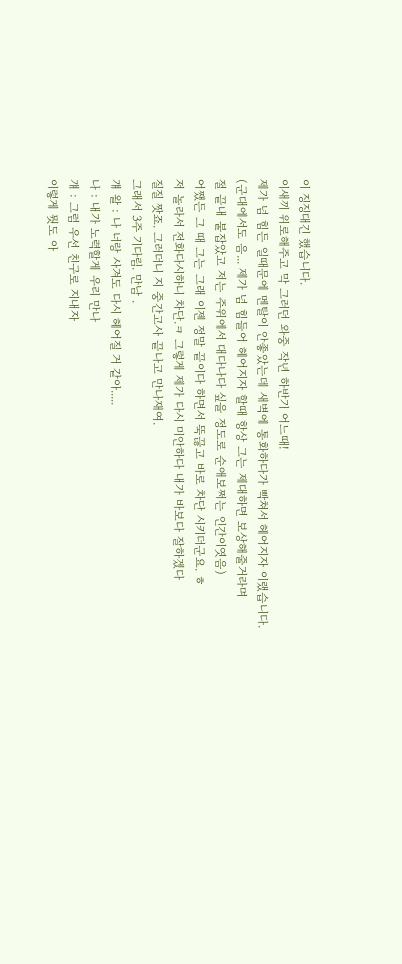이 징징대긴 했습니다.
이새끼 위로해주고 막 그러던 와중 작년 하반기 어느때!
제가 넘 힘든 일때문에 멘탈이 안좋았는데 새벽에 통화하다가 빡쳐서 헤어지자 이랬습니다.
(군대에서도 음... 제가 넘 힘들어 헤어지자 할때 항상 그는 제대하면 보상해줄거라며
절 끝내 붙잡았고 저는 주위에서 대다나다 싶을 정도로 순애보쩌는 인간이엿음)
어쨌든 그 때 그는 그래 이젠 정말 끝이다 하면서 뚝끊고 바로 차단 시키더군요. ㅎ
저 놀라서 전화다시하니 차단.ㅋ 그렇게 제가 다시 미안하다 내가 바보다 잘하겠다
질질 짯죠. 그러더니 지 중간고사 끝나고 만나재여.
그래서 3주 기다림. 만남 .
걔 왈 : 나 너랑 사겨도 다시 헤어질 거 같아.....
나 : 내가 노력할게 우리 만나
걔 : 그럼 우선 친구로 지내자
이렇게 뭣도 아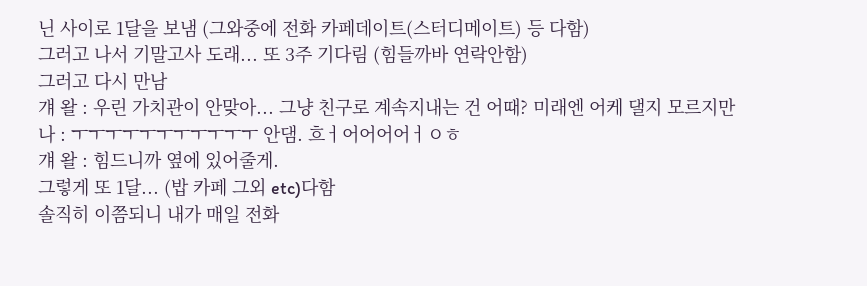닌 사이로 1달을 보냄 (그와중에 전화 카페데이트(스터디메이트) 등 다함)
그러고 나서 기말고사 도래... 또 3주 기다림 (힘들까바 연락안함)
그러고 다시 만남
걔 왈 : 우린 가치관이 안맞아... 그냥 친구로 계속지내는 건 어때? 미래엔 어케 댈지 모르지만
나 : ㅜㅜㅜㅜㅜㅜㅜㅜㅜㅜㅜ 안댐. 흐ㅓ어어어어ㅓㅇㅎ
걔 왈 : 힘드니까 옆에 있어줄게.
그렇게 또 1달... (밥 카페 그외 etc)다함
솔직히 이쯤되니 내가 매일 전화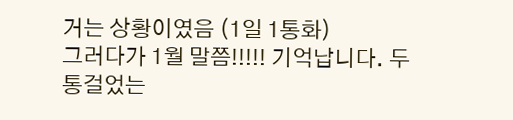거는 상황이였음 (1일 1통화)
그러다가 1월 말쯤!!!!! 기억납니다. 두통걸었는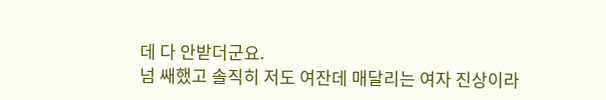데 다 안받더군요.
넘 쌔했고 솔직히 저도 여잔데 매달리는 여자 진상이라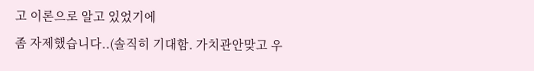고 이론으로 알고 있었기에
좀 자제했습니다..(솔직히 기대함. 가치관안맞고 우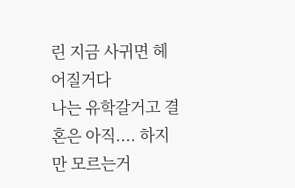린 지금 사귀면 헤어질거다
나는 유학갈거고 결혼은 아직.... 하지만 모르는거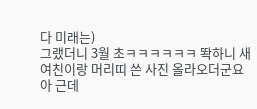다 미래는)
그랬더니 3월 초ㅋㅋㅋㅋㅋㅋ 똭하니 새여친이랑 머리띠 쓴 사진 올라오더군요
아 근데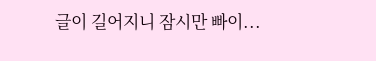글이 길어지니 잠시만 빠이...